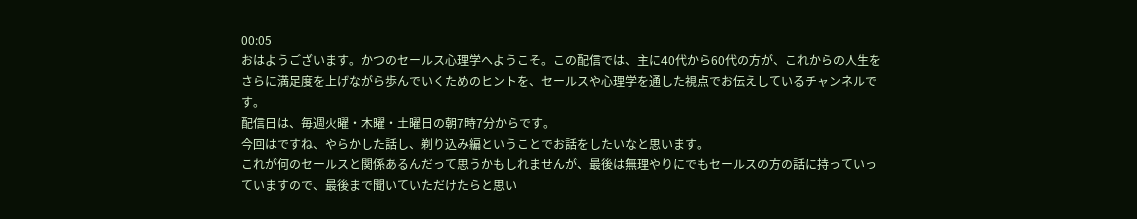00:05
おはようございます。かつのセールス心理学へようこそ。この配信では、主に40代から60代の方が、これからの人生をさらに満足度を上げながら歩んでいくためのヒントを、セールスや心理学を通した視点でお伝えしているチャンネルです。
配信日は、毎週火曜・木曜・土曜日の朝7時7分からです。
今回はですね、やらかした話し、剃り込み編ということでお話をしたいなと思います。
これが何のセールスと関係あるんだって思うかもしれませんが、最後は無理やりにでもセールスの方の話に持っていっていますので、最後まで聞いていただけたらと思い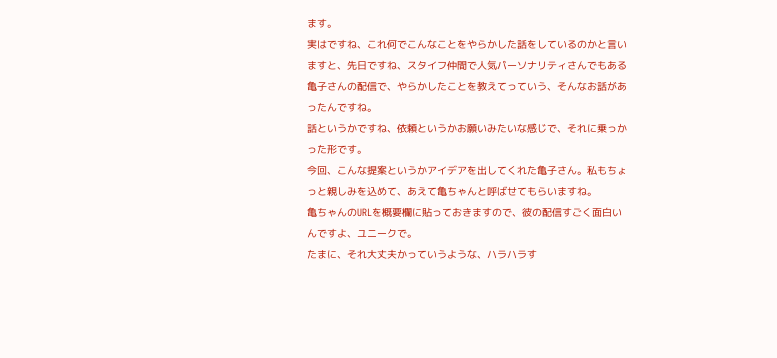ます。
実はですね、これ何でこんなことをやらかした話をしているのかと言いますと、先日ですね、スタイフ仲間で人気パーソナリティさんでもある亀子さんの配信で、やらかしたことを教えてっていう、そんなお話があったんですね。
話というかですね、依頼というかお願いみたいな感じで、それに乗っかった形です。
今回、こんな提案というかアイデアを出してくれた亀子さん。私もちょっと親しみを込めて、あえて亀ちゃんと呼ばせてもらいますね。
亀ちゃんのURLを概要欄に貼っておきますので、彼の配信すごく面白いんですよ、ユニークで。
たまに、それ大丈夫かっていうような、ハラハラす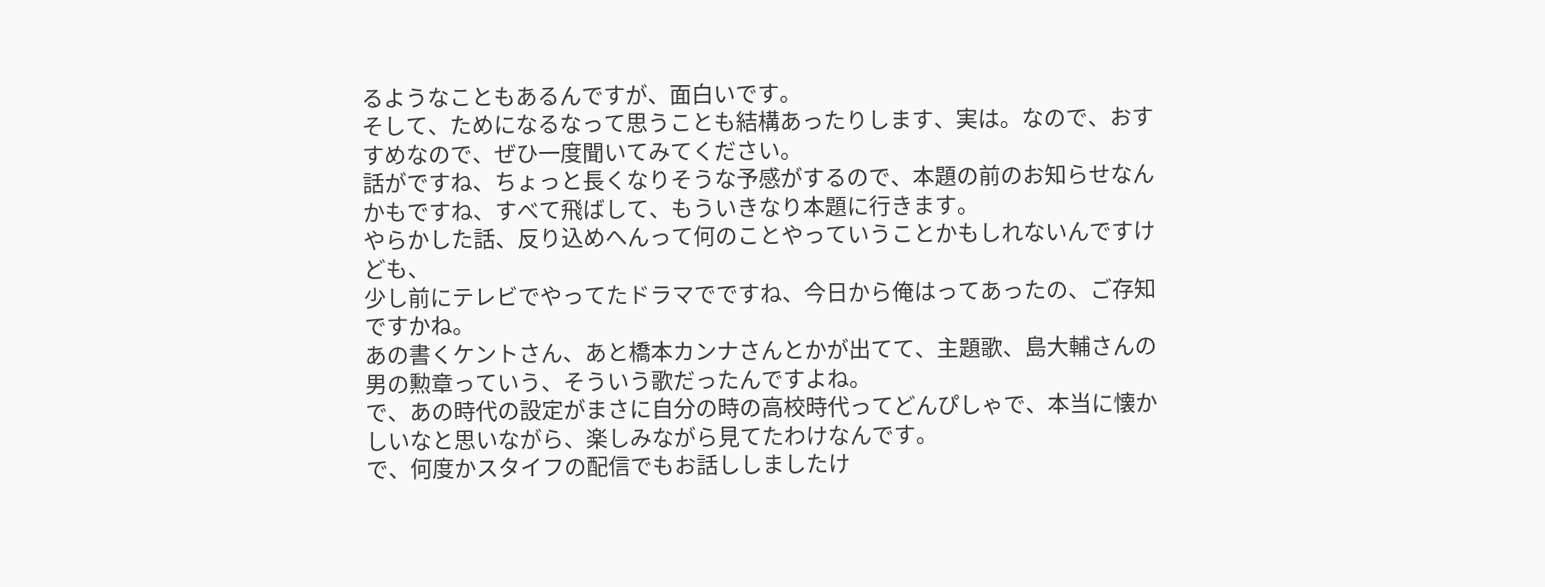るようなこともあるんですが、面白いです。
そして、ためになるなって思うことも結構あったりします、実は。なので、おすすめなので、ぜひ一度聞いてみてください。
話がですね、ちょっと長くなりそうな予感がするので、本題の前のお知らせなんかもですね、すべて飛ばして、もういきなり本題に行きます。
やらかした話、反り込めへんって何のことやっていうことかもしれないんですけども、
少し前にテレビでやってたドラマでですね、今日から俺はってあったの、ご存知ですかね。
あの書くケントさん、あと橋本カンナさんとかが出てて、主題歌、島大輔さんの男の勲章っていう、そういう歌だったんですよね。
で、あの時代の設定がまさに自分の時の高校時代ってどんぴしゃで、本当に懐かしいなと思いながら、楽しみながら見てたわけなんです。
で、何度かスタイフの配信でもお話ししましたけ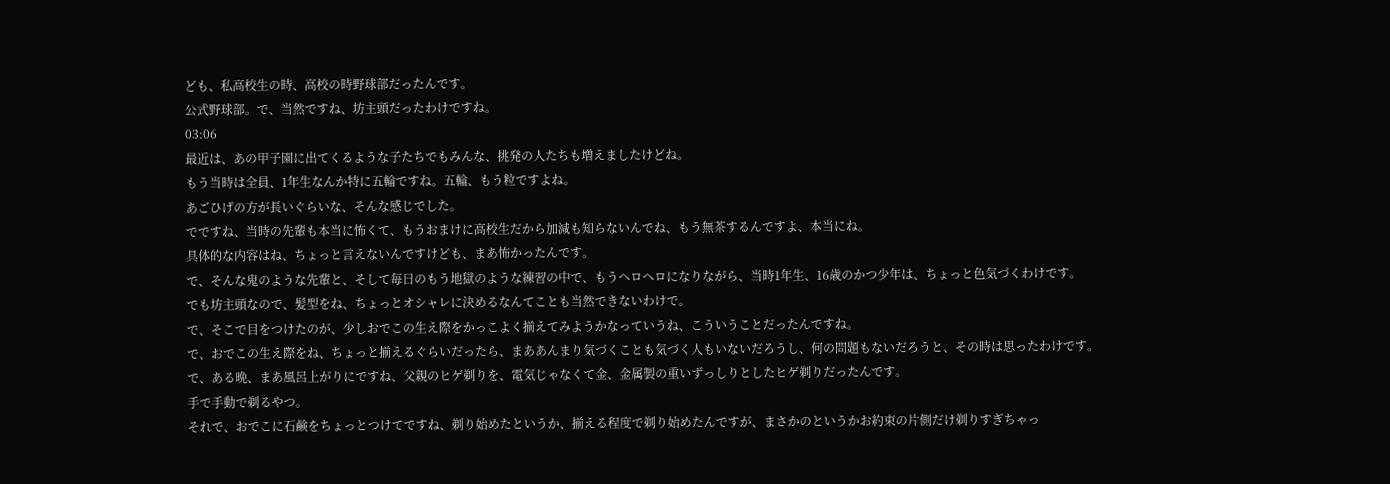ども、私高校生の時、高校の時野球部だったんです。
公式野球部。で、当然ですね、坊主頭だったわけですね。
03:06
最近は、あの甲子園に出てくるような子たちでもみんな、挑発の人たちも増えましたけどね。
もう当時は全員、1年生なんか特に五輪ですね。五輪、もう粒ですよね。
あごひげの方が長いぐらいな、そんな感じでした。
でですね、当時の先輩も本当に怖くて、もうおまけに高校生だから加減も知らないんでね、もう無茶するんですよ、本当にね。
具体的な内容はね、ちょっと言えないんですけども、まあ怖かったんです。
で、そんな鬼のような先輩と、そして毎日のもう地獄のような練習の中で、もうヘロヘロになりながら、当時1年生、16歳のかつ少年は、ちょっと色気づくわけです。
でも坊主頭なので、髪型をね、ちょっとオシャレに決めるなんてことも当然できないわけで。
で、そこで目をつけたのが、少しおでこの生え際をかっこよく揃えてみようかなっていうね、こういうことだったんですね。
で、おでこの生え際をね、ちょっと揃えるぐらいだったら、まああんまり気づくことも気づく人もいないだろうし、何の問題もないだろうと、その時は思ったわけです。
で、ある晩、まあ風呂上がりにですね、父親のヒゲ剃りを、電気じゃなくて金、金属製の重いずっしりとしたヒゲ剃りだったんです。
手で手動で剃るやつ。
それで、おでこに石鹸をちょっとつけてですね、剃り始めたというか、揃える程度で剃り始めたんですが、まさかのというかお約束の片側だけ剃りすぎちゃっ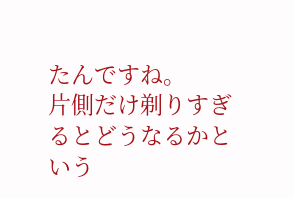たんですね。
片側だけ剃りすぎるとどうなるかという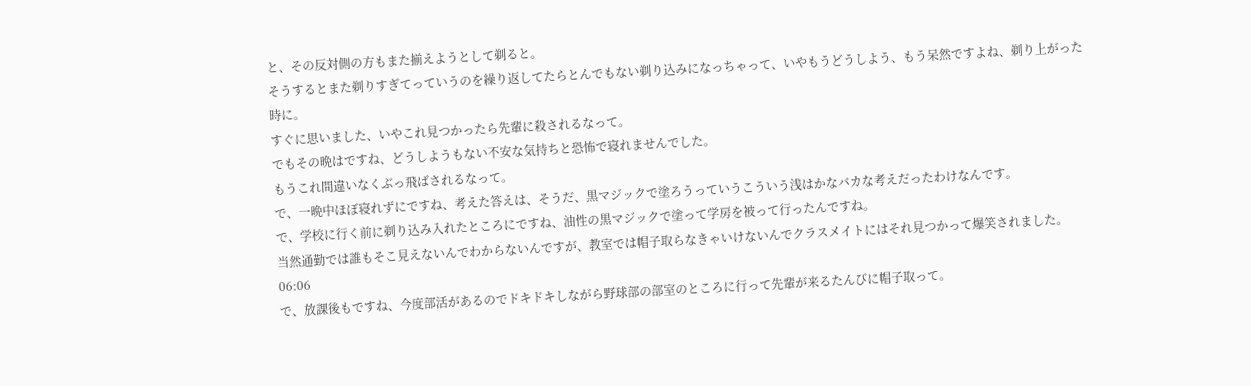と、その反対側の方もまた揃えようとして剃ると。
そうするとまた剃りすぎてっていうのを繰り返してたらとんでもない剃り込みになっちゃって、いやもうどうしよう、もう呆然ですよね、剃り上がった時に。
すぐに思いました、いやこれ見つかったら先輩に殺されるなって。
でもその晩はですね、どうしようもない不安な気持ちと恐怖で寝れませんでした。
もうこれ間違いなくぶっ飛ばされるなって。
で、一晩中ほぼ寝れずにですね、考えた答えは、そうだ、黒マジックで塗ろうっていうこういう浅はかなバカな考えだったわけなんです。
で、学校に行く前に剃り込み入れたところにですね、油性の黒マジックで塗って学房を被って行ったんですね。
当然通勤では誰もそこ見えないんでわからないんですが、教室では帽子取らなきゃいけないんでクラスメイトにはそれ見つかって爆笑されました。
06:06
で、放課後もですね、今度部活があるのでドキドキしながら野球部の部室のところに行って先輩が来るたんびに帽子取って。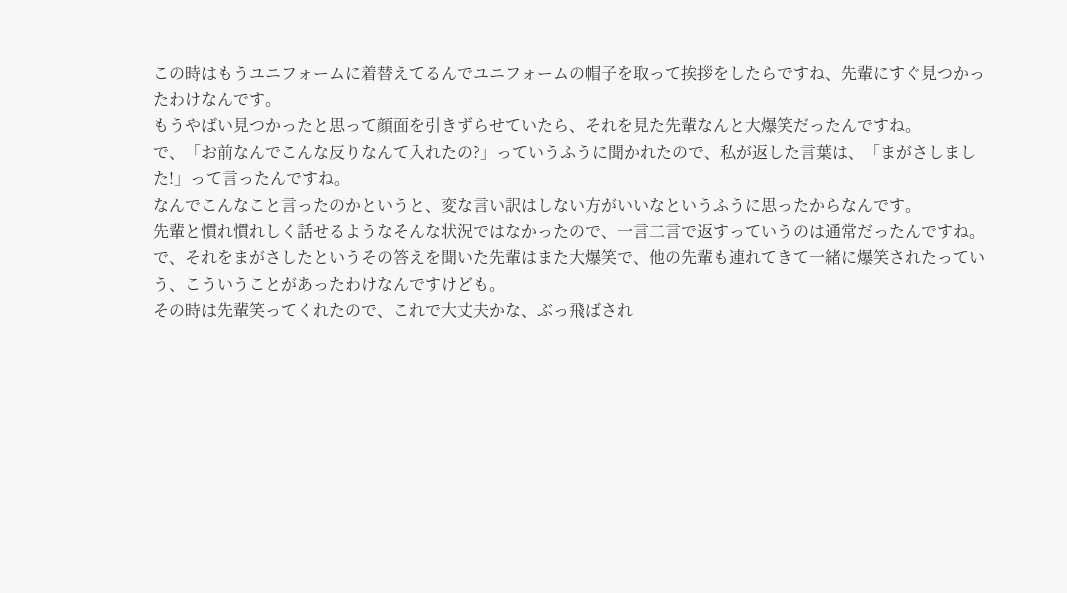この時はもうユニフォームに着替えてるんでユニフォームの帽子を取って挨拶をしたらですね、先輩にすぐ見つかったわけなんです。
もうやばい見つかったと思って顔面を引きずらせていたら、それを見た先輩なんと大爆笑だったんですね。
で、「お前なんでこんな反りなんて入れたの?」っていうふうに聞かれたので、私が返した言葉は、「まがさしました!」って言ったんですね。
なんでこんなこと言ったのかというと、変な言い訳はしない方がいいなというふうに思ったからなんです。
先輩と慣れ慣れしく話せるようなそんな状況ではなかったので、一言二言で返すっていうのは通常だったんですね。
で、それをまがさしたというその答えを聞いた先輩はまた大爆笑で、他の先輩も連れてきて一緒に爆笑されたっていう、こういうことがあったわけなんですけども。
その時は先輩笑ってくれたので、これで大丈夫かな、ぶっ飛ばされ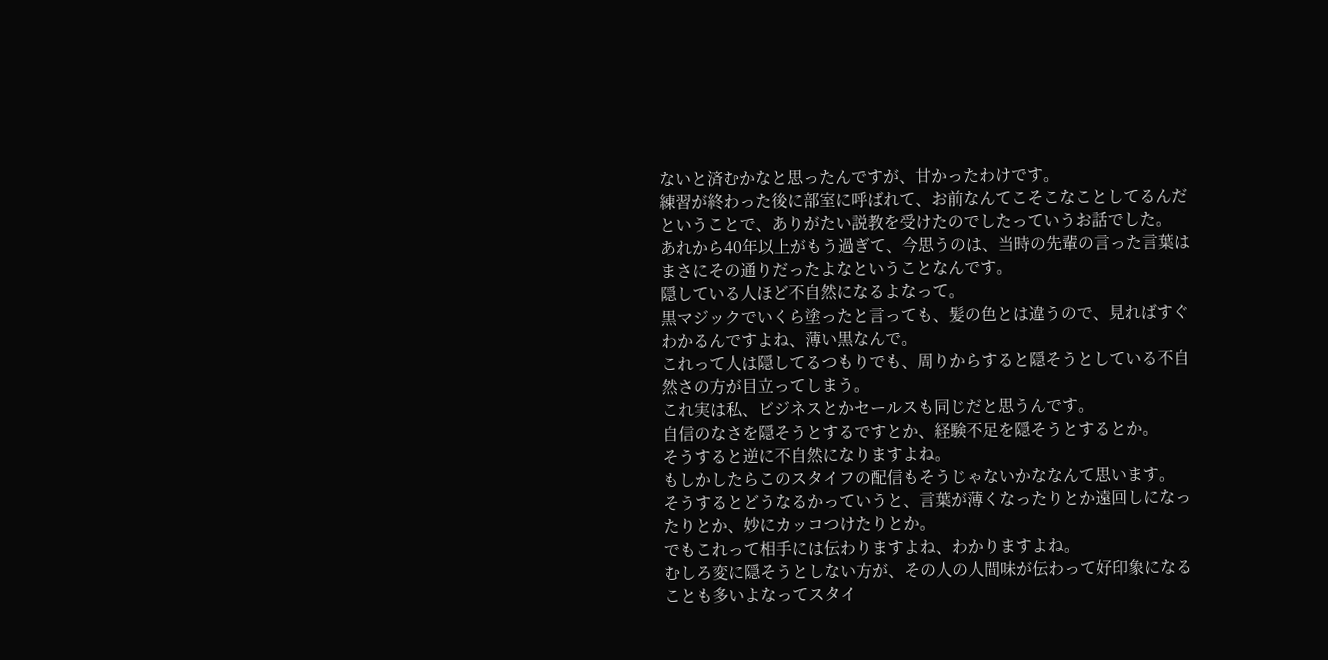ないと済むかなと思ったんですが、甘かったわけです。
練習が終わった後に部室に呼ばれて、お前なんてこそこなことしてるんだということで、ありがたい説教を受けたのでしたっていうお話でした。
あれから40年以上がもう過ぎて、今思うのは、当時の先輩の言った言葉はまさにその通りだったよなということなんです。
隠している人ほど不自然になるよなって。
黒マジックでいくら塗ったと言っても、髪の色とは違うので、見ればすぐわかるんですよね、薄い黒なんで。
これって人は隠してるつもりでも、周りからすると隠そうとしている不自然さの方が目立ってしまう。
これ実は私、ビジネスとかセールスも同じだと思うんです。
自信のなさを隠そうとするですとか、経験不足を隠そうとするとか。
そうすると逆に不自然になりますよね。
もしかしたらこのスタイフの配信もそうじゃないかななんて思います。
そうするとどうなるかっていうと、言葉が薄くなったりとか遠回しになったりとか、妙にカッコつけたりとか。
でもこれって相手には伝わりますよね、わかりますよね。
むしろ変に隠そうとしない方が、その人の人間味が伝わって好印象になることも多いよなってスタイ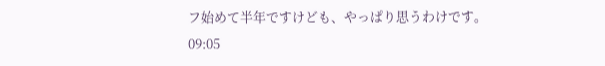フ始めて半年ですけども、やっぱり思うわけです。
09:05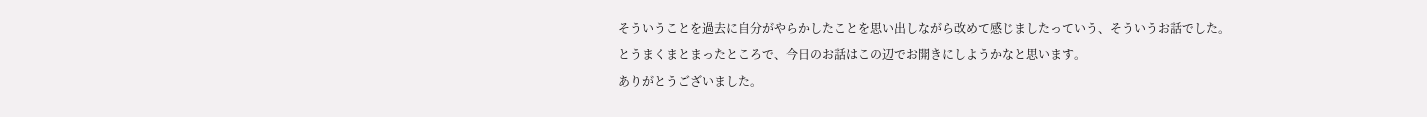そういうことを過去に自分がやらかしたことを思い出しながら改めて感じましたっていう、そういうお話でした。
とうまくまとまったところで、今日のお話はこの辺でお開きにしようかなと思います。
ありがとうございました。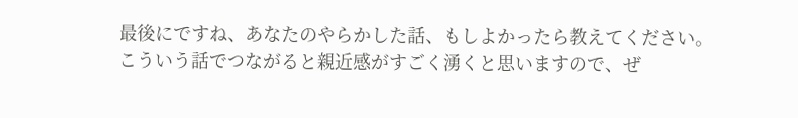最後にですね、あなたのやらかした話、もしよかったら教えてください。
こういう話でつながると親近感がすごく湧くと思いますので、ぜ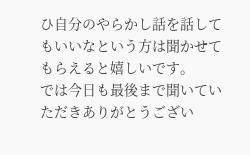ひ自分のやらかし話を話してもいいなという方は聞かせてもらえると嬉しいです。
では今日も最後まで聞いていただきありがとうござい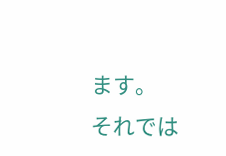ます。
それでは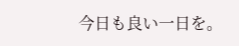今日も良い一日を。